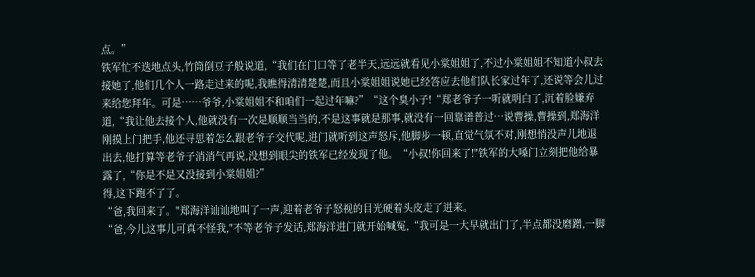点。”
铁军忙不迭地点头,竹筒倒豆子般说道,“我们在门口等了老半天,远远就看见小棠姐姐了,不过小棠姐姐不知道小叔去接她了,他们几个人一路走过来的呢,我瞧得清清楚楚,而且小棠姐姐说她已经答应去他们队长家过年了,还说等会儿过来给您拜年。可是……爷爷,小棠姐姐不和咱们一起过年嘛?”“这个臭小子!“郑老爷子一听就明白了,沉着脸嫌弃道,“我让他去接个人,他就没有一次是顺顺当当的,不是这事就是那事,就没有一回靠谱普过…说曹操,曹操到,郑海洋刚摸上门把手,他还寻思着怎么跟老爷子交代呢,进门就听到这声怒斥,他脚步一顿,直觉气氛不对,刚想悄没声儿地退出去,他打算等老爷子消消气再说,没想到眼尖的铁军已经发现了他。“小叔!你回来了!"铁军的大嗓门立刻把他给暴露了,“你是不是又没接到小棠姐姐?”
得,这下跑不了了。
“爸,我回来了。"郑海洋讪讪地叫了一声,迎着老爷子怒视的目光硬着头皮走了进来。
“爸,今儿这事儿可真不怪我,"不等老爷子发话,郑海洋进门就开始喊冤,“我可是一大早就出门了,半点都没磨蹭,一脚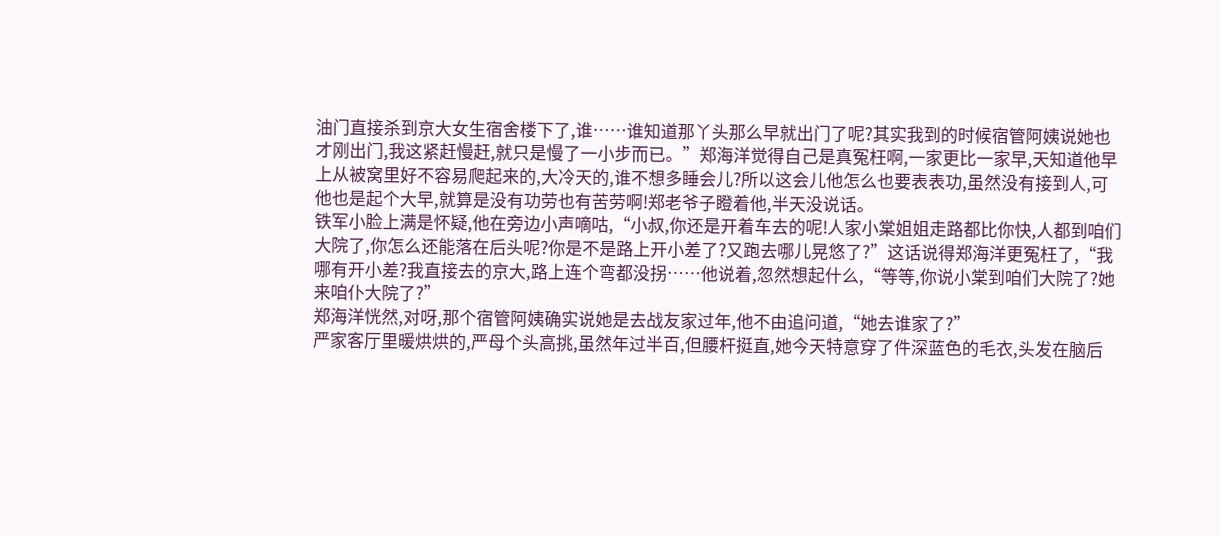油门直接杀到京大女生宿舍楼下了,谁……谁知道那丫头那么早就出门了呢?其实我到的时候宿管阿姨说她也才刚出门,我这紧赶慢赶,就只是慢了一小步而已。”郑海洋觉得自己是真冤枉啊,一家更比一家早,天知道他早上从被窝里好不容易爬起来的,大冷天的,谁不想多睡会儿?所以这会儿他怎么也要表表功,虽然没有接到人,可他也是起个大早,就算是没有功劳也有苦劳啊!郑老爷子瞪着他,半天没说话。
铁军小脸上满是怀疑,他在旁边小声嘀咕,“小叔,你还是开着车去的呢!人家小棠姐姐走路都比你快,人都到咱们大院了,你怎么还能落在后头呢?你是不是路上开小差了?又跑去哪儿晃悠了?”这话说得郑海洋更冤枉了,“我哪有开小差?我直接去的京大,路上连个弯都没拐……他说着,忽然想起什么,“等等,你说小棠到咱们大院了?她来咱仆大院了?”
郑海洋恍然,对呀,那个宿管阿姨确实说她是去战友家过年,他不由追问道,“她去谁家了?”
严家客厅里暖烘烘的,严母个头高挑,虽然年过半百,但腰杆挺直,她今天特意穿了件深蓝色的毛衣,头发在脑后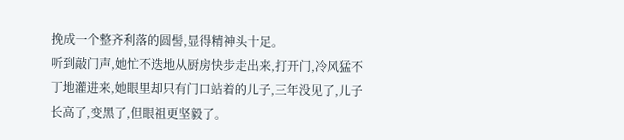挽成一个整齐利落的圆髻,显得精神头十足。
听到敲门声,她忙不迭地从厨房快步走出来,打开门,冷风猛不丁地灌进来,她眼里却只有门口站着的儿子,三年没见了,儿子长高了,变黑了,但眼祖更坚毅了。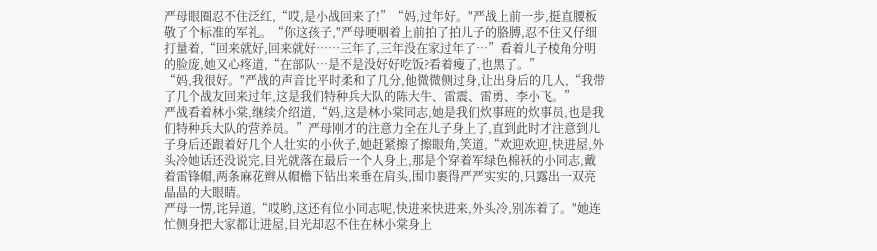严母眼圈忍不住泛红,“哎,是小战回来了!”“妈,过年好。"严战上前一步,挺直腰板敬了个标准的军礼。“你这孩子,"严母哽咽着上前拍了拍儿子的胳膊,忍不住又仔细打量着,“回来就好,回来就好……三年了,三年没在家过年了…”看着儿子棱角分明的脸庞,她又心疼道,“在部队…是不是没好好吃饭?看着瘦了,也黑了。”
“妈,我很好。"严战的声音比平时柔和了几分,他微微侧过身,让出身后的几人,“我带了几个战友回来过年,这是我们特种兵大队的陈大牛、雷震、雷勇、李小飞。”
严战看着林小棠,继续介绍道,“妈,这是林小棠同志,她是我们炊事班的炊事员,也是我们特种兵大队的营养员。”严母刚才的注意力全在儿子身上了,直到此时才注意到儿子身后还跟着好几个人壮实的小伙子,她赶紧擦了擦眼角,笑道,“欢迎欢迎,快进屋,外头冷她话还没说完,目光就落在最后一个人身上,那是个穿着军绿色棉袄的小同志,戴着雷锋帽,两条麻花辫从帽檐下钻出来垂在肩头,围巾裹得严严实实的,只露出一双亮晶晶的大眼睛。
严母一愣,诧异道,“哎哟,这还有位小同志呢,快进来快进来,外头冷,别冻着了。"她连忙侧身把大家都让进屋,目光却忍不住在林小棠身上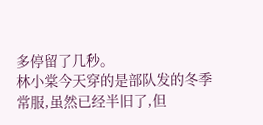多停留了几秒。
林小棠今天穿的是部队发的冬季常服,虽然已经半旧了,但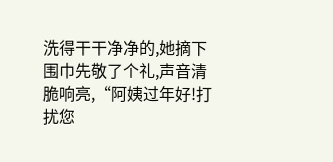洗得干干净净的,她摘下围巾先敬了个礼,声音清脆响亮,“阿姨过年好!打扰您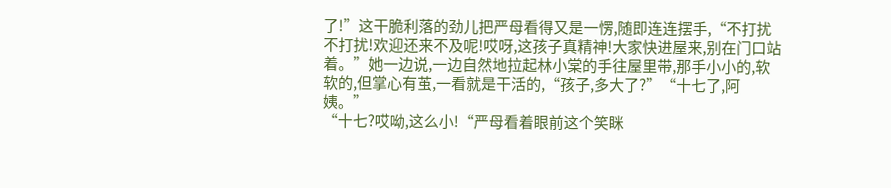了!”这干脆利落的劲儿把严母看得又是一愣,随即连连摆手,“不打扰不打扰!欢迎还来不及呢!哎呀,这孩子真精神!大家快进屋来,别在门口站着。”她一边说,一边自然地拉起林小棠的手往屋里带,那手小小的,软软的,但掌心有茧,一看就是干活的,“孩子,多大了?”“十七了,阿姨。”
“十七?哎呦,这么小!“严母看着眼前这个笑眯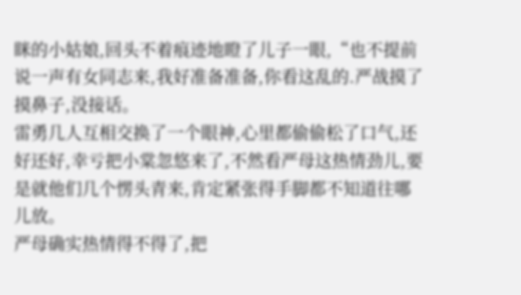眯的小姑娘,回头不着痕迹地瞪了儿子一眼,“也不提前说一声有女同志来,我好准备准备,你看这乱的.严战摸了摸鼻子,没接话。
雷勇几人互相交换了一个眼神,心里都偷偷松了口气,还好还好,幸亏把小棠忽悠来了,不然看严母这热情劲儿,要是就他们几个愣头青来,肯定紧张得手脚都不知道往哪儿放。
严母确实热情得不得了,把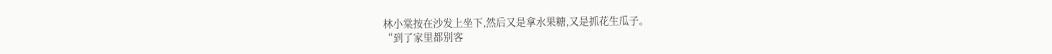林小棠按在沙发上坐下,然后又是拿水果糖,又是抓花生瓜子。
“到了家里都别客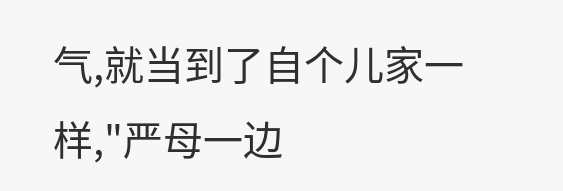气,就当到了自个儿家一样,"严母一边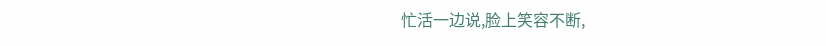忙活一边说,脸上笑容不断,